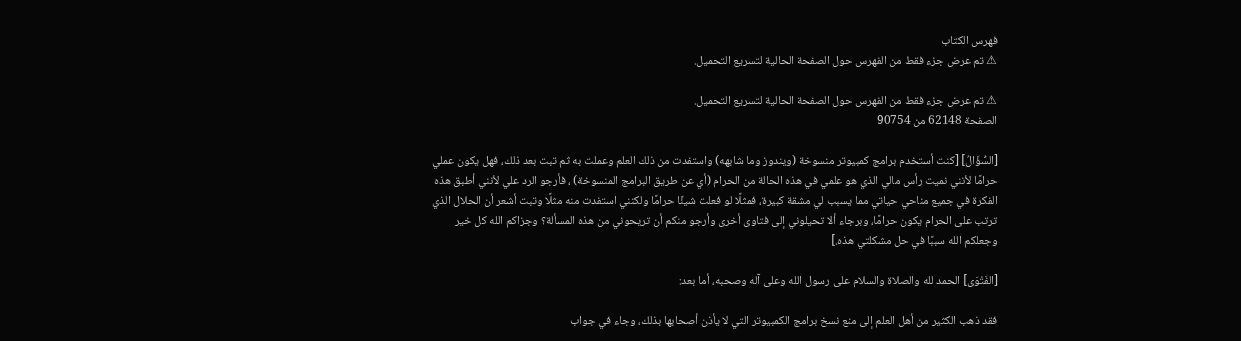فهرس الكتاب
⚠ تم عرض جزء فقط من الفهرس حول الصفحة الحالية لتسريع التحميل.

⚠ تم عرض جزء فقط من الفهرس حول الصفحة الحالية لتسريع التحميل.
الصفحة 62148 من 90754

[السُّؤَالُ] [كنت أستخدم برامج كمبيوتر منسوخة (ويندوز وما شابهه) واستفدت من ذلك العلم وعملت به ثم تبت بعد ذلك، فهل يكون عملي حرامًا لأنني نميت رأس مالي الذي هو علمي في هذه الحالة من الحرام (أي عن طريق البرامج المنسوخة) ، فأرجو الرد علي لأنني أطبق هذه الفكرة في جميع مناحي حياتي مما يسبب لي مشقة كبيرة، فمثلًا لو فعلت شيئًا حرامًا ولكنني استفدت منه مثلًا وتبت أشعر أن الحلال الذي ترتب على الحرام يكون حرامًا، وبرجاء ألا تحيلوني إلى فتاوى أخرى وأرجو منكم أن تريحوني من هذه المسألة؟ وجزاكم الله كل خير وجعلكم الله سببًا في حل مشكلتي هذه.]

[الفَتْوَى] الحمد لله والصلاة والسلام على رسول الله وعلى آله وصحبه، أما بعد:

فقد ذهب الكثير من أهل العلم إلى منع نسخ برامج الكمبيوتر التي لا يأذن أصحابها بذلك، وجاء في جواب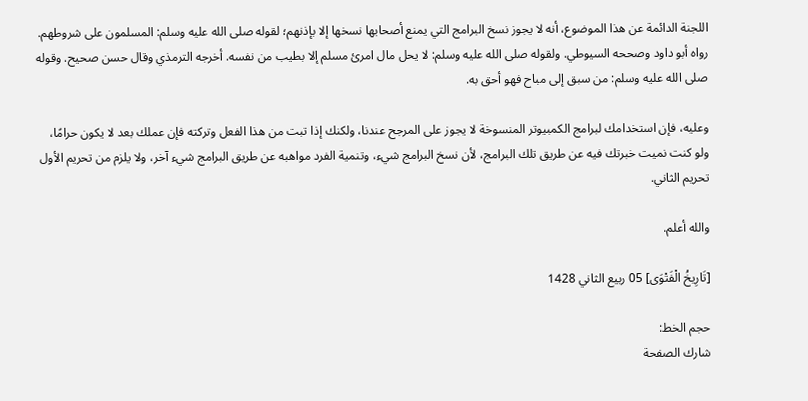اللجنة الدائمة عن هذا الموضوع، أنه لا يجوز نسخ البرامج التي يمنع أصحابها نسخها إلا بإذنهم؛ لقوله صلى الله عليه وسلم: المسلمون على شروطهم. رواه أبو داود وصححه السيوطي. ولقوله صلى الله عليه وسلم: لا يحل مال امرئ مسلم إلا بطيب من نفسه. أخرجه الترمذي وقال حسن صحيح. وقوله صلى الله عليه وسلم: من سبق إلى مباح فهو أحق به.

وعليه، فإن استخدامك لبرامج الكمبيوتر المنسوخة لا يجوز على المرجح عندنا، ولكنك إذا تبت من هذا الفعل وتركته فإن عملك بعد لا يكون حرامًا، ولو كنت نميت خبرتك فيه عن طريق تلك البرامج، لأن نسخ البرامج شيء، وتنمية الفرد مواهبه عن طريق البرامج شيء آخر، ولا يلزم من تحريم الأول تحريم الثاني.

والله أعلم.

[تَارِيخُ الْفَتْوَى] 05 ربيع الثاني 1428

حجم الخط:
شارك الصفحة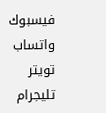فيسبوك واتساب تويتر تليجرام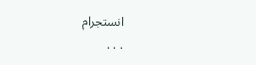انستجرام
. . .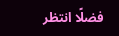فضلًا انتظر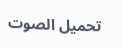تحميل الصوت